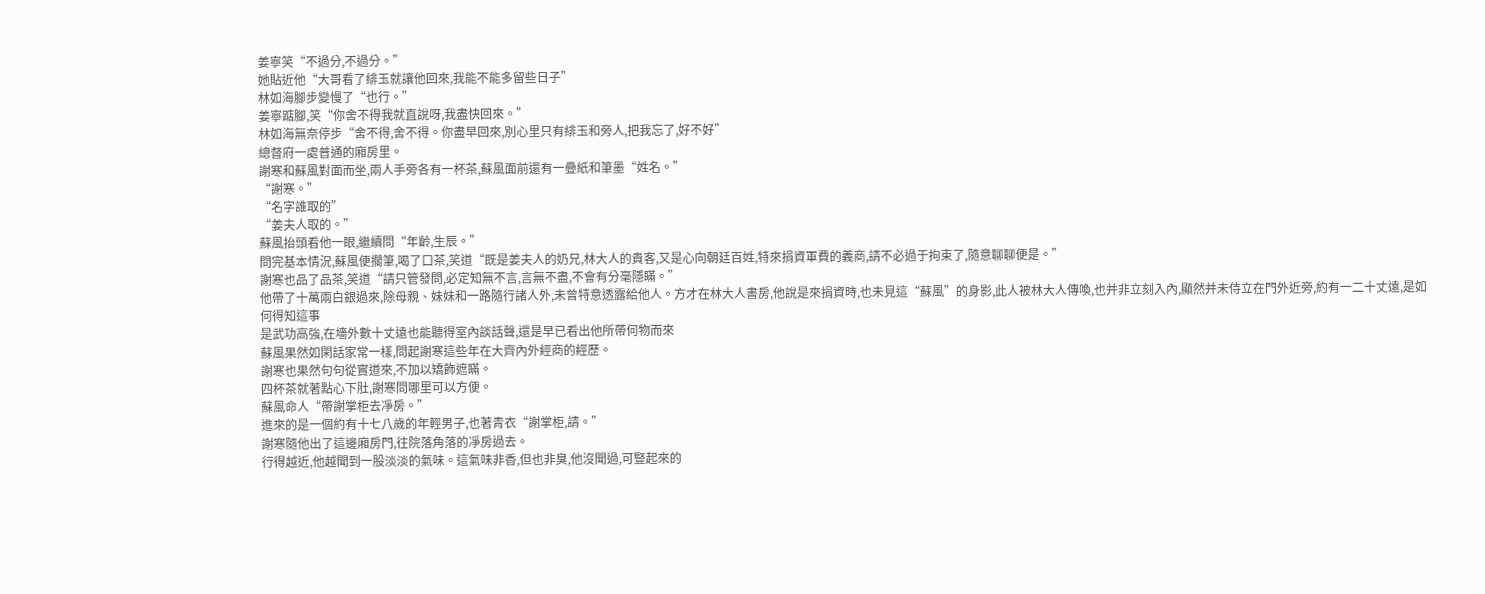姜寧笑“不過分,不過分。”
她貼近他“大哥看了緋玉就讓他回來,我能不能多留些日子”
林如海腳步變慢了“也行。”
姜寧踮腳,笑“你舍不得我就直說呀,我盡快回來。”
林如海無奈停步“舍不得,舍不得。你盡早回來,別心里只有緋玉和旁人,把我忘了,好不好”
總督府一處普通的廂房里。
謝寒和蘇風對面而坐,兩人手旁各有一杯茶,蘇風面前還有一疊紙和筆墨“姓名。”
“謝寒。”
“名字誰取的”
“姜夫人取的。”
蘇風抬頭看他一眼,繼續問“年齡,生辰。”
問完基本情況,蘇風便擱筆,喝了口茶,笑道“既是姜夫人的奶兄,林大人的貴客,又是心向朝廷百姓,特來捐資軍費的義商,請不必過于拘束了,隨意聊聊便是。”
謝寒也品了品茶,笑道“請只管發問,必定知無不言,言無不盡,不會有分毫隱瞞。”
他帶了十萬兩白銀過來,除母親、妹妹和一路隨行諸人外,未曾特意透露給他人。方才在林大人書房,他說是來捐資時,也未見這“蘇風”的身影,此人被林大人傳喚,也并非立刻入內,顯然并未侍立在門外近旁,約有一二十丈遠,是如何得知這事
是武功高強,在墻外數十丈遠也能聽得室內談話聲,還是早已看出他所帶何物而來
蘇風果然如閑話家常一樣,問起謝寒這些年在大齊內外經商的經歷。
謝寒也果然句句從實道來,不加以矯飾遮瞞。
四杯茶就著點心下肚,謝寒問哪里可以方便。
蘇風命人“帶謝掌柜去凈房。”
進來的是一個約有十七八歲的年輕男子,也著青衣“謝掌柜,請。”
謝寒隨他出了這邊廂房門,往院落角落的凈房過去。
行得越近,他越聞到一股淡淡的氣味。這氣味非香,但也非臭,他沒聞過,可豎起來的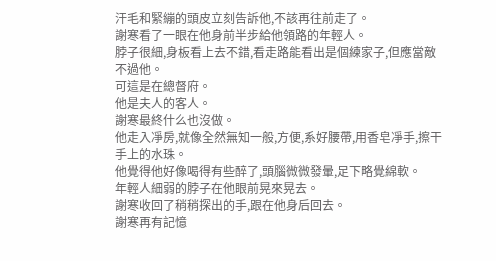汗毛和緊繃的頭皮立刻告訴他,不該再往前走了。
謝寒看了一眼在他身前半步給他領路的年輕人。
脖子很細,身板看上去不錯,看走路能看出是個練家子,但應當敵不過他。
可這是在總督府。
他是夫人的客人。
謝寒最終什么也沒做。
他走入凈房,就像全然無知一般,方便,系好腰帶,用香皂凈手,擦干手上的水珠。
他覺得他好像喝得有些醉了,頭腦微微發暈,足下略覺綿軟。
年輕人細弱的脖子在他眼前晃來晃去。
謝寒收回了稍稍探出的手,跟在他身后回去。
謝寒再有記憶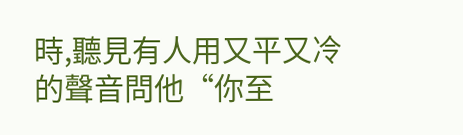時,聽見有人用又平又冷的聲音問他“你至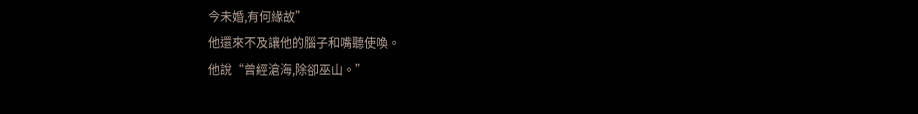今未婚,有何緣故”
他還來不及讓他的腦子和嘴聽使喚。
他說“曾經滄海,除卻巫山。”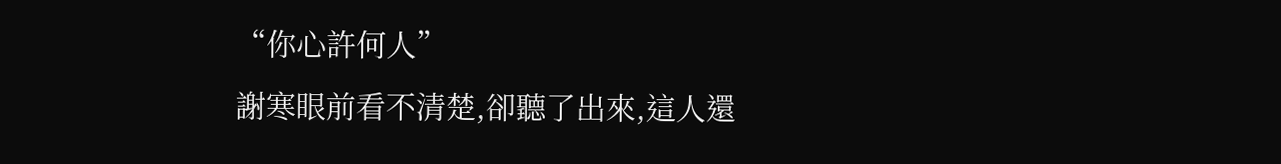“你心許何人”
謝寒眼前看不清楚,卻聽了出來,這人還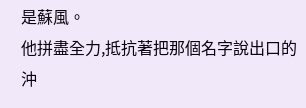是蘇風。
他拼盡全力,抵抗著把那個名字說出口的沖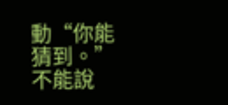動“你能猜到。”
不能說